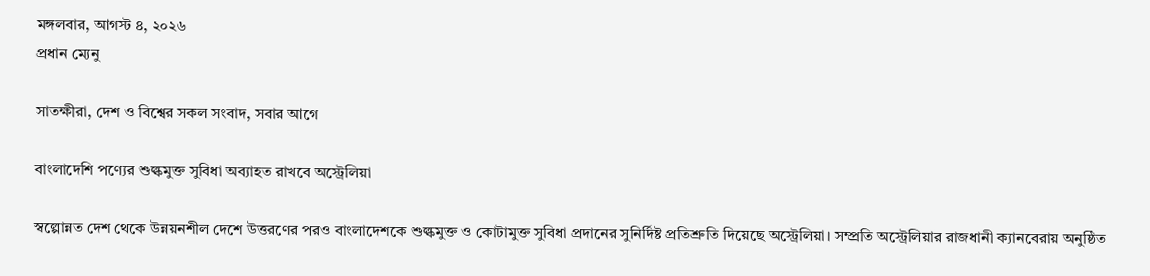মঙ্গলবার, আগস্ট ৪, ২০২৬
প্রধান ম্যেনু

সাতক্ষীরা, দেশ ও বিশ্বের সকল সংবাদ, সবার আগে

বাংলাদেশি পণ্যের শুল্কমুক্ত সুবিধা অব্যাহত রাখবে অস্ট্রেলিয়া

স্বল্পোন্নত দেশ থেকে উন্নয়নশীল দেশে উত্তরণের পরও বাংলাদেশকে শুল্কমুক্ত ও কোটামুক্ত সুবিধা প্রদানের সুনির্দিষ্ট প্রতিশ্রুতি দিয়েছে অস্ট্রেলিয়া। সম্প্রতি অস্ট্রেলিয়ার রাজধানী ক্যানবেরায় অনুষ্ঠিত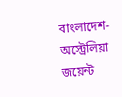বাংলাদেশ-অস্ট্রেলিয়া জয়েন্ট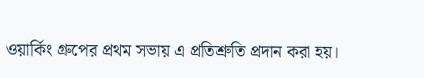ওয়ার্কিং গ্রুপের প্রথম সভায় এ প্রতিশ্রুতি প্রদান করা হয়।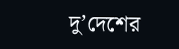দু’দেশের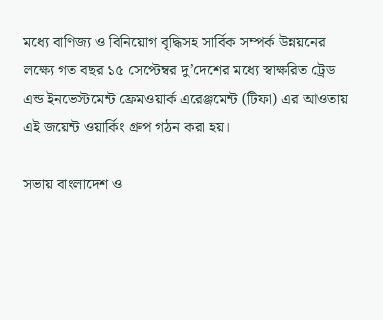মধ্যে বাণিজ্য ও বিনিয়োগ বৃদ্ধিসহ সার্বিক সম্পর্ক উন্নয়নের লক্ষ্যে গত বছর ১৫ সেপ্টেম্বর দু’দেশের মধ্যে স্বাক্ষরিত ট্রেড এন্ড ইনভেস্টমেন্ট ফ্রেমওয়ার্ক এরেঞ্জমেন্ট (টিফা) এর আওতায় এই জয়েন্ট ওয়ার্কিং গ্রুপ গঠন করা হয়।

সভায় বাংলাদেশ ও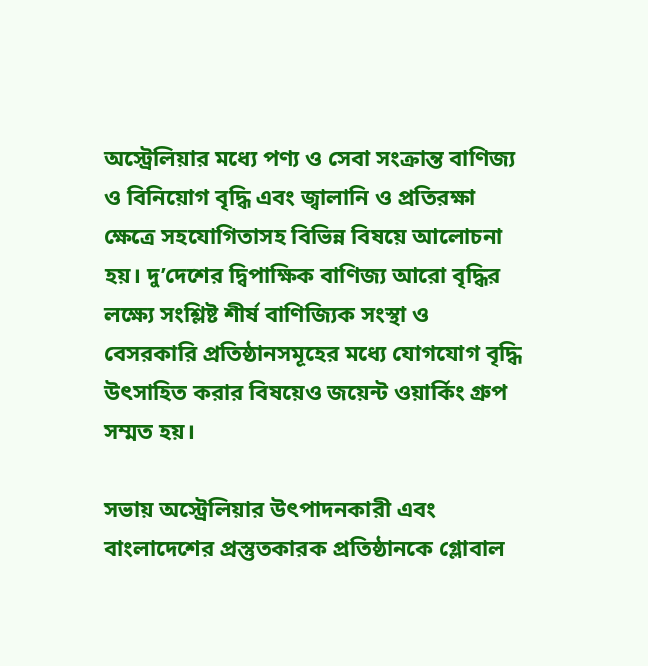অস্ট্রেলিয়ার মধ্যে পণ্য ও সেবা সংক্রান্ত বাণিজ্য ও বিনিয়োগ বৃদ্ধি এবং জ্বালানি ও প্রতিরক্ষা ক্ষেত্রে সহযোগিতাসহ বিভিন্ন বিষয়ে আলোচনা হয়। দু’দেশের দ্বিপাক্ষিক বাণিজ্য আরো বৃদ্ধির লক্ষ্যে সংশ্লিষ্ট শীর্ষ বাণিজ্যিক সংস্থা ও বেসরকারি প্রতিষ্ঠানসমূহের মধ্যে যোগযোগ বৃদ্ধি উৎসাহিত করার বিষয়েও জয়েন্ট ওয়ার্কিং গ্রুপ সম্মত হয়।

সভায় অস্ট্রেলিয়ার উৎপাদনকারী এবং বাংলাদেশের প্রস্তুতকারক প্রতিষ্ঠানকে গ্লোবাল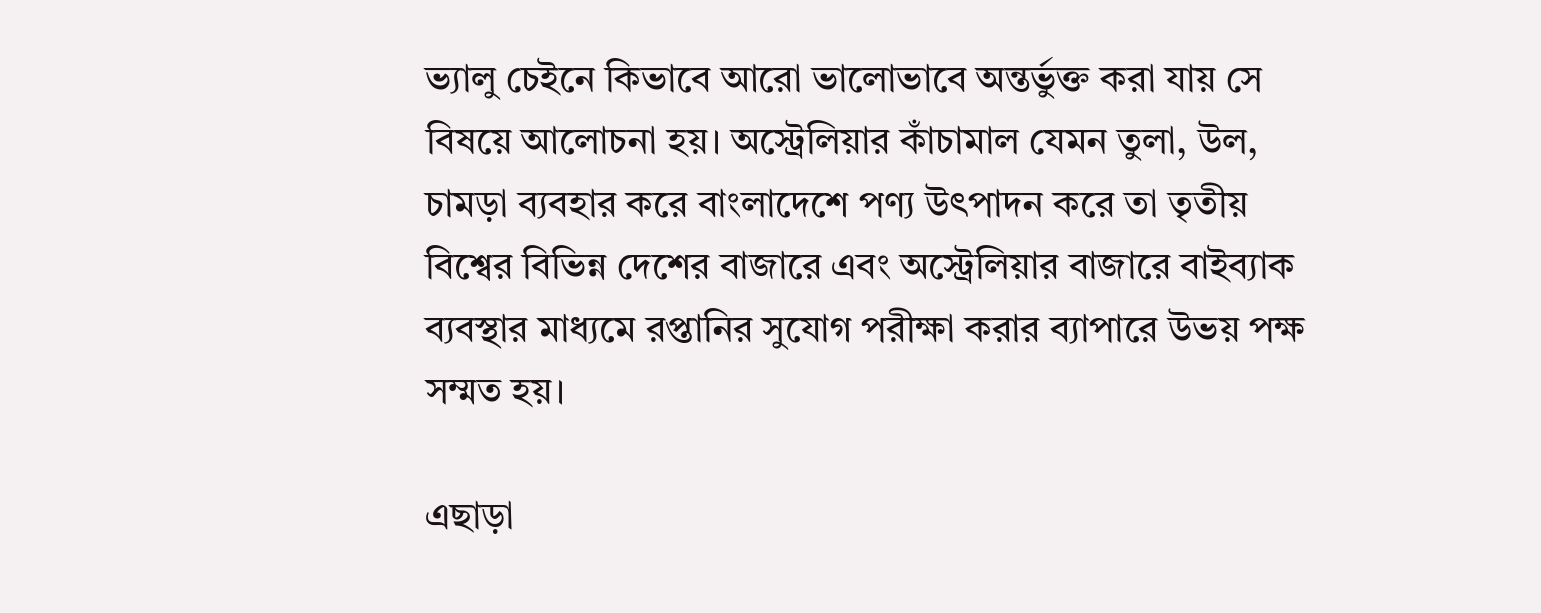ভ্যালু চেইনে কিভাবে আরো ভালোভাবে অন্তর্ভুক্ত করা যায় সে বিষয়ে আলোচনা হয়। অস্ট্রেলিয়ার কাঁচামাল যেমন তুলা, উল, চামড়া ব্যবহার করে বাংলাদেশে পণ্য উৎপাদন করে তা তৃতীয় বিশ্বের বিভিন্ন দেশের বাজারে এবং অস্ট্রেলিয়ার বাজারে বাইব্যাক ব্যবস্থার মাধ্যমে রপ্তানির সুযোগ পরীক্ষা করার ব্যাপারে উভয় পক্ষ সম্মত হয়।

এছাড়া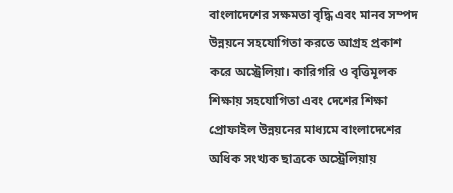বাংলাদেশের সক্ষমতা বৃদ্ধি এবং মানব সম্পদ উন্নয়নে সহযোগিতা করতে আগ্রহ প্রকাশ করে অস্ট্রেলিয়া। কারিগরি ও বৃত্তিমূলক শিক্ষায় সহযোগিতা এবং দেশের শিক্ষা প্রোফাইল উন্নয়নের মাধ্যমে বাংলাদেশের অধিক সংখ্যক ছাত্রকে অস্ট্রেলিয়ায়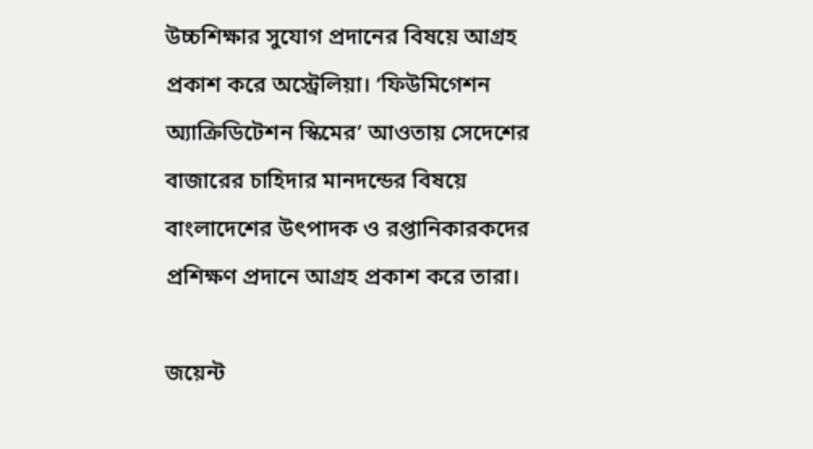উচ্চশিক্ষার সুযোগ প্রদানের বিষয়ে আগ্রহ প্রকাশ করে অস্ট্রেলিয়া। ‘ফিউমিগেশন অ্যাক্রিডিটেশন স্কিমের’ আওতায় সেদেশের বাজারের চাহিদার মানদন্ডের বিষয়ে বাংলাদেশের উৎপাদক ও রপ্তানিকারকদের প্রশিক্ষণ প্রদানে আগ্রহ প্রকাশ করে তারা।

জয়েন্ট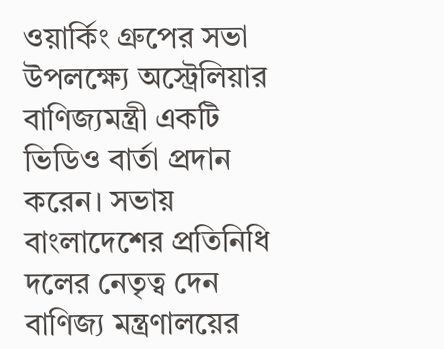ওয়ার্কিং গ্রুপের সভা উপলক্ষ্যে অস্ট্রেলিয়ার বাণিজ্যমন্ত্রী একটি ভিডিও বার্তা প্রদান করেন। সভায় বাংলাদেশের প্রতিনিধি দলের নেতৃত্ব দেন বাণিজ্য মন্ত্রণালয়ের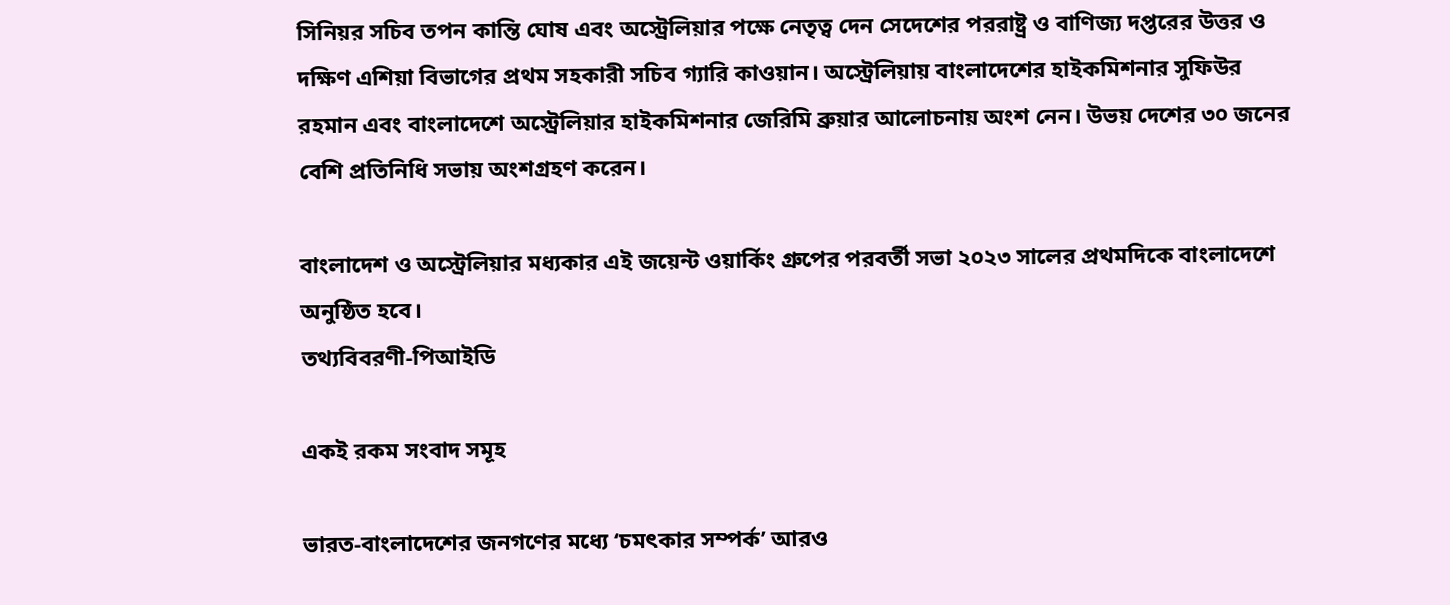সিনিয়র সচিব তপন কান্তি ঘোষ এবং অস্ট্রেলিয়ার পক্ষে নেতৃত্ব দেন সেদেশের পররাষ্ট্র ও বাণিজ্য দপ্তরের উত্তর ও দক্ষিণ এশিয়া বিভাগের প্রথম সহকারী সচিব গ্যারি কাওয়ান। অস্ট্রেলিয়ায় বাংলাদেশের হাইকমিশনার সুফিউর রহমান এবং বাংলাদেশে অস্ট্রেলিয়ার হাইকমিশনার জেরিমি ব্রুয়ার আলোচনায় অংশ নেন। উভয় দেশের ৩০ জনের বেশি প্রতিনিধি সভায় অংশগ্রহণ করেন।

বাংলাদেশ ও অস্ট্রেলিয়ার মধ্যকার এই জয়েন্ট ওয়ার্কিং গ্রুপের পরবর্তী সভা ২০২৩ সালের প্রথমদিকে বাংলাদেশে অনুষ্ঠিত হবে।
তথ্যবিবরণী-পিআইডি

একই রকম সংবাদ সমূহ

ভারত-বাংলাদেশের জনগণের মধ্যে ‘চমৎকার সম্পর্ক’ আরও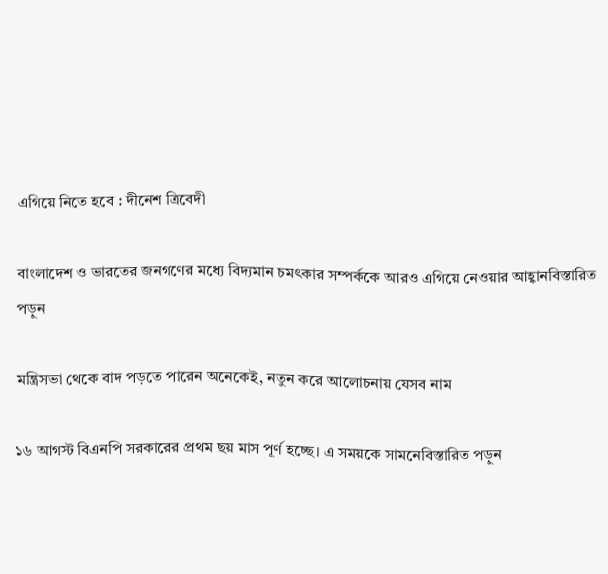এগিয়ে নিতে হবে : দীনেশ ত্রিবেদী

বাংলাদেশ ও ভারতের জনগণের মধ্যে বিদ্যমান চমৎকার সম্পর্ককে আরও এগিয়ে নেওয়ার আহ্বানবিস্তারিত পড়ুন

মন্ত্রিসভা থেকে বাদ পড়তে পারেন অনেকেই, নতুন করে আলোচনায় যেসব নাম

১৬ আগস্ট বিএনপি সরকারের প্রথম ছয় মাস পূর্ণ হচ্ছে। এ সময়কে সামনেবিস্তারিত পড়ুন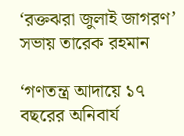‘রক্তঝরা জুলাই জাগরণ’ সভায় তারেক রহমান

‘গণতন্ত্র আদায়ে ১৭ বছরের অনিবার্য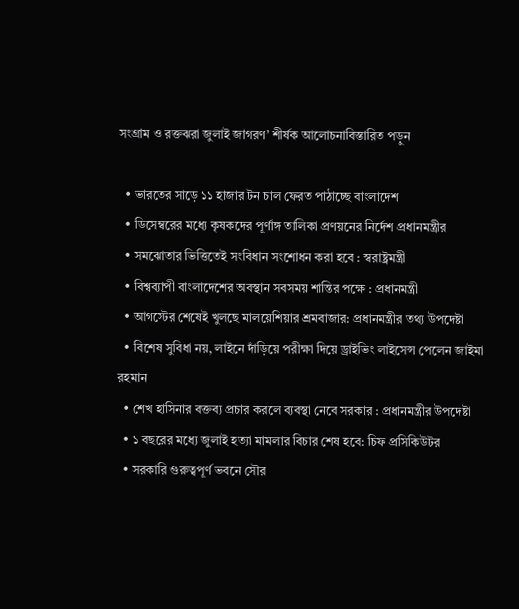সংগ্রাম ও রক্তঝরা জুলাই জাগরণ’ শীর্ষক আলোচনাবিস্তারিত পড়ুন

  • ভারতের সাড়ে ১১ হাজার টন চাল ফেরত পাঠাচ্ছে বাংলাদেশ
  • ডিসেম্বরের মধ্যে কৃষকদের পূর্ণাঙ্গ তালিকা প্রণয়নের নির্দেশ প্রধানমন্ত্রীর
  • সমঝোতার ভিত্তিতেই সংবিধান সংশোধন করা হবে : স্বরাষ্ট্রমন্ত্রী
  • বিশ্বব্যাপী বাংলাদেশের অবস্থান সবসময় শান্তির পক্ষে : প্রধানমন্ত্রী
  • আগস্টের শেষেই খুলছে মালয়েশিয়ার শ্রমবাজার: প্রধানমন্ত্রীর তথ্য উপদেষ্টা
  • বিশেষ সুবিধা নয়, লাইনে দাঁড়িয়ে পরীক্ষা দিয়ে ড্রাইভিং লাইসেন্স পেলেন জাইমা রহমান
  • শেখ হাসিনার বক্তব্য প্রচার করলে ব্যবস্থা নেবে সরকার : প্রধানমন্ত্রীর উপদেষ্টা
  • ১ বছরের মধ্যে জুলাই হত্যা মামলার বিচার শেষ হবে: চিফ প্রসিকিউটর
  • সরকারি গুরুত্বপূর্ণ ভবনে সৌর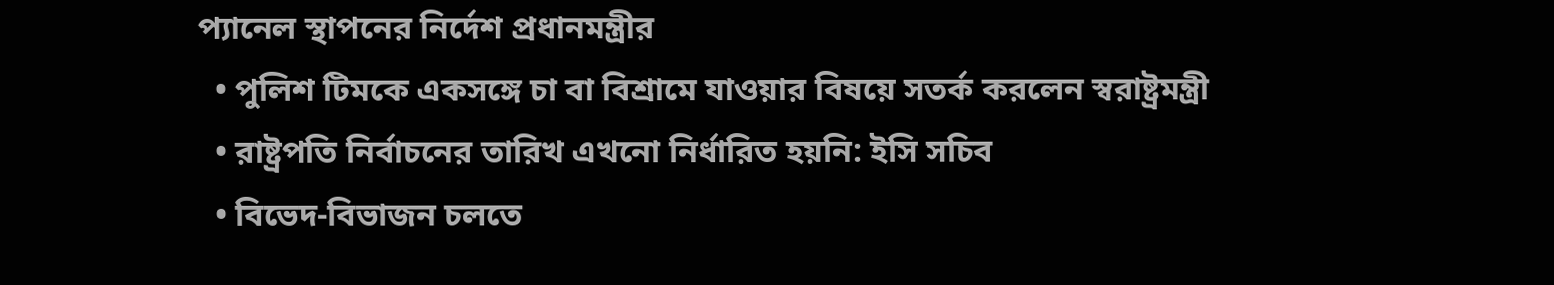প্যানেল স্থাপনের নির্দেশ প্রধানমন্ত্রীর
  • পুলিশ টিমকে একসঙ্গে চা বা বিশ্রামে যাওয়ার বিষয়ে সতর্ক করলেন স্বরাষ্ট্রমন্ত্রী
  • রাষ্ট্রপতি নির্বাচনের তারিখ এখনো নির্ধারিত হয়নি: ইসি সচিব
  • বিভেদ-বিভাজন চলতে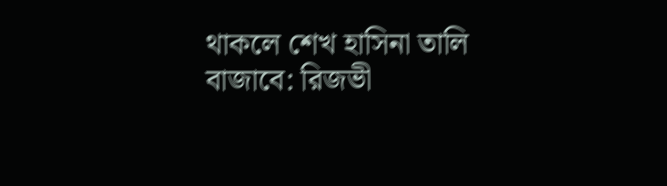থাকলে শেখ হাসিনা তালি বাজাবে: রিজভী